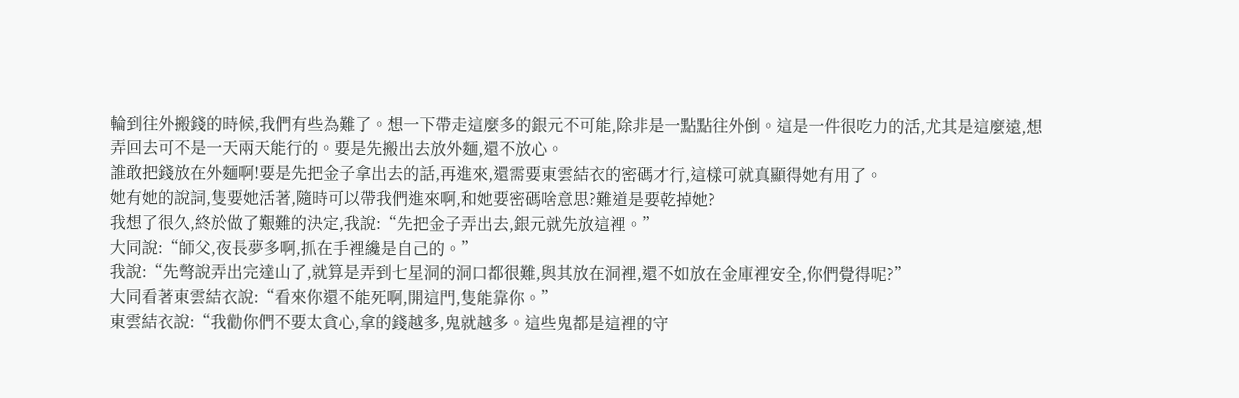輪到往外搬錢的時候,我們有些為難了。想一下帶走這麼多的銀元不可能,除非是一點點往外倒。這是一件很吃力的活,尤其是這麼遠,想弄回去可不是一天兩天能行的。要是先搬出去放外麵,還不放心。
誰敢把錢放在外麵啊!要是先把金子拿出去的話,再進來,還需要東雲結衣的密碼才行,這樣可就真顯得她有用了。
她有她的說詞,隻要她活著,隨時可以帶我們進來啊,和她要密碼啥意思?難道是要乾掉她?
我想了很久,終於做了艱難的決定,我說:“先把金子弄出去,銀元就先放這裡。”
大同說:“師父,夜長夢多啊,抓在手裡纔是自己的。”
我說:“先彆說弄出完達山了,就算是弄到七星洞的洞口都很難,與其放在洞裡,還不如放在金庫裡安全,你們覺得呢?”
大同看著東雲結衣說:“看來你還不能死啊,開這門,隻能靠你。”
東雲結衣說:“我勸你們不要太貪心,拿的錢越多,鬼就越多。這些鬼都是這裡的守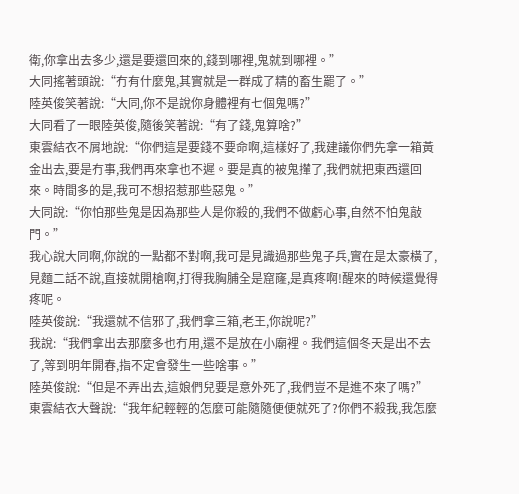衛,你拿出去多少,還是要還回來的,錢到哪裡,鬼就到哪裡。”
大同搖著頭說:“冇有什麼鬼,其實就是一群成了精的畜生罷了。”
陸英俊笑著說:“大同,你不是說你身體裡有七個鬼嗎?”
大同看了一眼陸英俊,隨後笑著說:“有了錢,鬼算啥?”
東雲結衣不屑地說:“你們這是要錢不要命啊,這樣好了,我建議你們先拿一箱黃金出去,要是冇事,我們再來拿也不遲。要是真的被鬼攆了,我們就把東西還回來。時間多的是,我可不想招惹那些惡鬼。”
大同說:“你怕那些鬼是因為那些人是你殺的,我們不做虧心事,自然不怕鬼敲門。”
我心說大同啊,你說的一點都不對啊,我可是見識過那些鬼子兵,實在是太豪橫了,見麵二話不說,直接就開槍啊,打得我胸脯全是窟窿,是真疼啊!醒來的時候還覺得疼呢。
陸英俊說:“我還就不信邪了,我們拿三箱,老王,你說呢?”
我說:“我們拿出去那麼多也冇用,還不是放在小廟裡。我們這個冬天是出不去了,等到明年開春,指不定會發生一些啥事。”
陸英俊說:“但是不弄出去,這娘們兒要是意外死了,我們豈不是進不來了嗎?”
東雲結衣大聲說:“我年紀輕輕的怎麼可能隨隨便便就死了?你們不殺我,我怎麼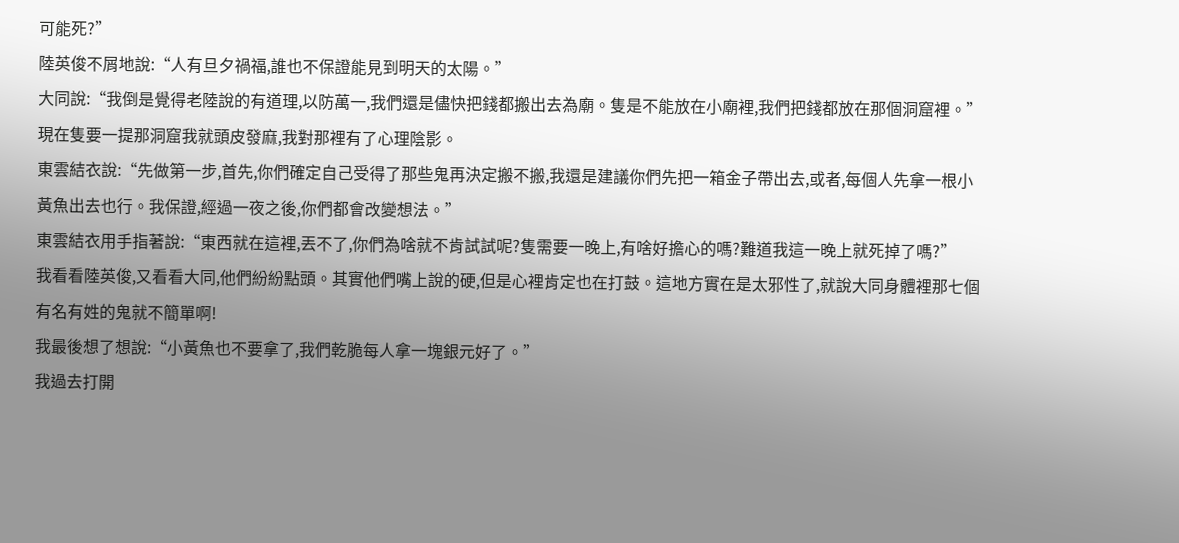可能死?”
陸英俊不屑地說:“人有旦夕禍福,誰也不保證能見到明天的太陽。”
大同說:“我倒是覺得老陸說的有道理,以防萬一,我們還是儘快把錢都搬出去為廟。隻是不能放在小廟裡,我們把錢都放在那個洞窟裡。”
現在隻要一提那洞窟我就頭皮發麻,我對那裡有了心理陰影。
東雲結衣說:“先做第一步,首先,你們確定自己受得了那些鬼再決定搬不搬,我還是建議你們先把一箱金子帶出去,或者,每個人先拿一根小黃魚出去也行。我保證,經過一夜之後,你們都會改變想法。”
東雲結衣用手指著說:“東西就在這裡,丟不了,你們為啥就不肯試試呢?隻需要一晚上,有啥好擔心的嗎?難道我這一晚上就死掉了嗎?”
我看看陸英俊,又看看大同,他們紛紛點頭。其實他們嘴上說的硬,但是心裡肯定也在打鼓。這地方實在是太邪性了,就說大同身體裡那七個有名有姓的鬼就不簡單啊!
我最後想了想說:“小黃魚也不要拿了,我們乾脆每人拿一塊銀元好了。”
我過去打開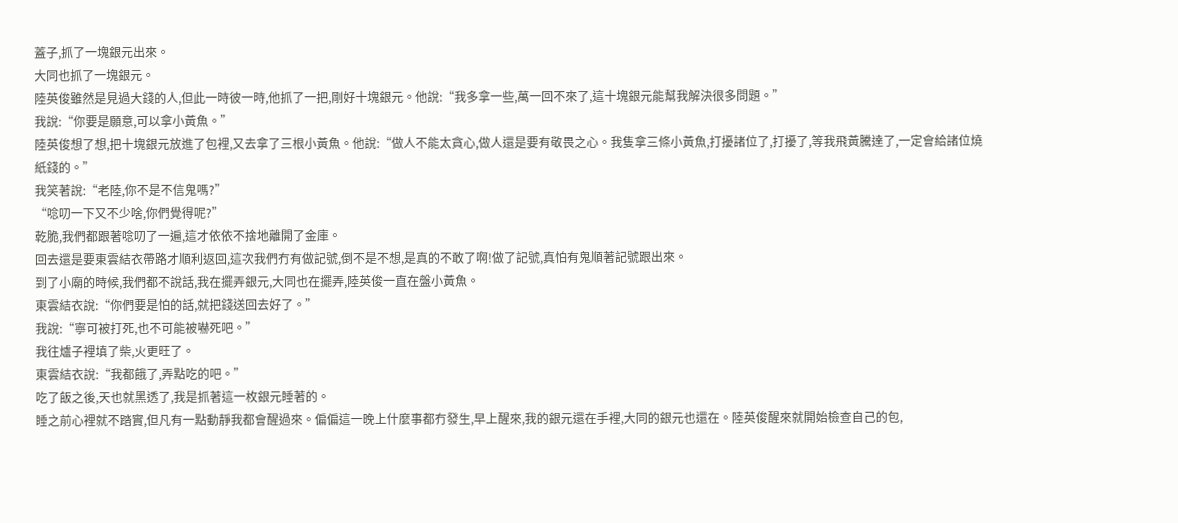蓋子,抓了一塊銀元出來。
大同也抓了一塊銀元。
陸英俊雖然是見過大錢的人,但此一時彼一時,他抓了一把,剛好十塊銀元。他說:“我多拿一些,萬一回不來了,這十塊銀元能幫我解決很多問題。”
我說:“你要是願意,可以拿小黃魚。”
陸英俊想了想,把十塊銀元放進了包裡,又去拿了三根小黃魚。他說:“做人不能太貪心,做人還是要有敬畏之心。我隻拿三條小黃魚,打擾諸位了,打擾了,等我飛黃騰達了,一定會給諸位燒紙錢的。”
我笑著說:“老陸,你不是不信鬼嗎?”
“唸叨一下又不少啥,你們覺得呢?”
乾脆,我們都跟著唸叨了一遍,這才依依不捨地離開了金庫。
回去還是要東雲結衣帶路才順利返回,這次我們冇有做記號,倒不是不想,是真的不敢了啊!做了記號,真怕有鬼順著記號跟出來。
到了小廟的時候,我們都不說話,我在擺弄銀元,大同也在擺弄,陸英俊一直在盤小黃魚。
東雲結衣說:“你們要是怕的話,就把錢送回去好了。”
我說:“寧可被打死,也不可能被嚇死吧。”
我往爐子裡填了柴,火更旺了。
東雲結衣說:“我都餓了,弄點吃的吧。”
吃了飯之後,天也就黑透了,我是抓著這一枚銀元睡著的。
睡之前心裡就不踏實,但凡有一點動靜我都會醒過來。偏偏這一晚上什麼事都冇發生,早上醒來,我的銀元還在手裡,大同的銀元也還在。陸英俊醒來就開始檢查自己的包,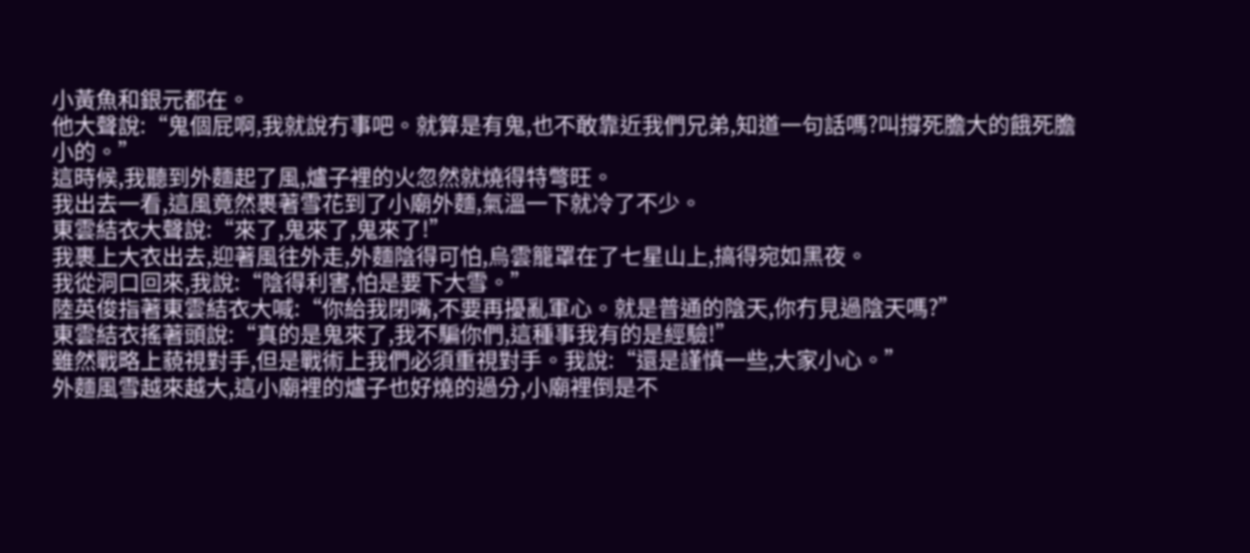小黃魚和銀元都在。
他大聲說:“鬼個屁啊,我就說冇事吧。就算是有鬼,也不敢靠近我們兄弟,知道一句話嗎?叫撐死膽大的餓死膽小的。”
這時候,我聽到外麵起了風,爐子裡的火忽然就燒得特彆旺。
我出去一看,這風竟然裹著雪花到了小廟外麵,氣溫一下就冷了不少。
東雲結衣大聲說:“來了,鬼來了,鬼來了!”
我裹上大衣出去,迎著風往外走,外麵陰得可怕,烏雲籠罩在了七星山上,搞得宛如黑夜。
我從洞口回來,我說:“陰得利害,怕是要下大雪。”
陸英俊指著東雲結衣大喊:“你給我閉嘴,不要再擾亂軍心。就是普通的陰天,你冇見過陰天嗎?”
東雲結衣搖著頭說:“真的是鬼來了,我不騙你們,這種事我有的是經驗!”
雖然戰略上藐視對手,但是戰術上我們必須重視對手。我說:“還是謹慎一些,大家小心。”
外麵風雪越來越大,這小廟裡的爐子也好燒的過分,小廟裡倒是不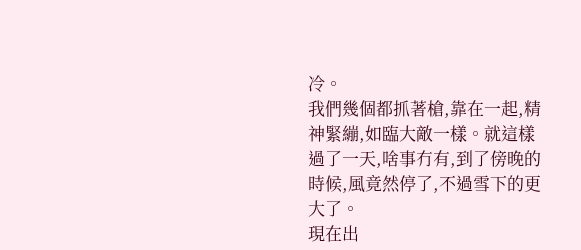冷。
我們幾個都抓著槍,靠在一起,精神緊繃,如臨大敵一樣。就這樣過了一天,啥事冇有,到了傍晚的時候,風竟然停了,不過雪下的更大了。
現在出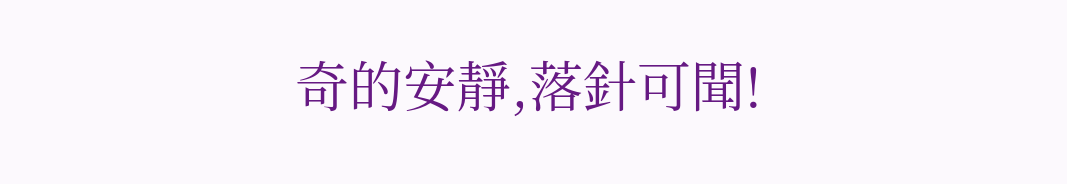奇的安靜,落針可聞!